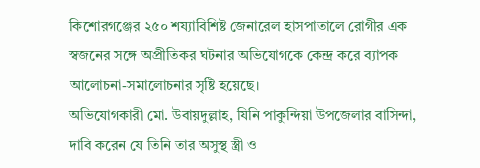কিশোরগঞ্জের ২৫০ শয্যাবিশিষ্ট জেনারেল হাসপাতালে রোগীর এক স্বজনের সঙ্গে অপ্রীতিকর ঘটনার অভিযোগকে কেন্দ্র করে ব্যাপক আলোচনা-সমালোচনার সৃষ্টি হয়েছে।
অভিযোগকারী মো. উবায়দুল্লাহ, যিনি পাকুন্দিয়া উপজেলার বাসিন্দা, দাবি করেন যে তিনি তার অসুস্থ স্ত্রী ও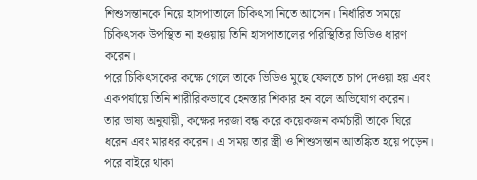শিশুসন্তানকে নিয়ে হাসপাতালে চিকিৎসা নিতে আসেন। নির্ধারিত সময়ে চিকিৎসক উপস্থিত না হওয়ায় তিনি হাসপাতালের পরিস্থিতির ভিডিও ধারণ করেন।
পরে চিকিৎসকের কক্ষে গেলে তাকে ভিডিও মুছে ফেলতে চাপ দেওয়া হয় এবং একপর্যায়ে তিনি শারীরিকভাবে হেনস্তার শিকার হন বলে অভিযোগ করেন।
তার ভাষ্য অনুযায়ী, কক্ষের দরজা বন্ধ করে কয়েকজন কর্মচারী তাকে ঘিরে ধরেন এবং মারধর করেন। এ সময় তার স্ত্রী ও শিশুসন্তান আতঙ্কিত হয়ে পড়েন। পরে বাইরে থাকা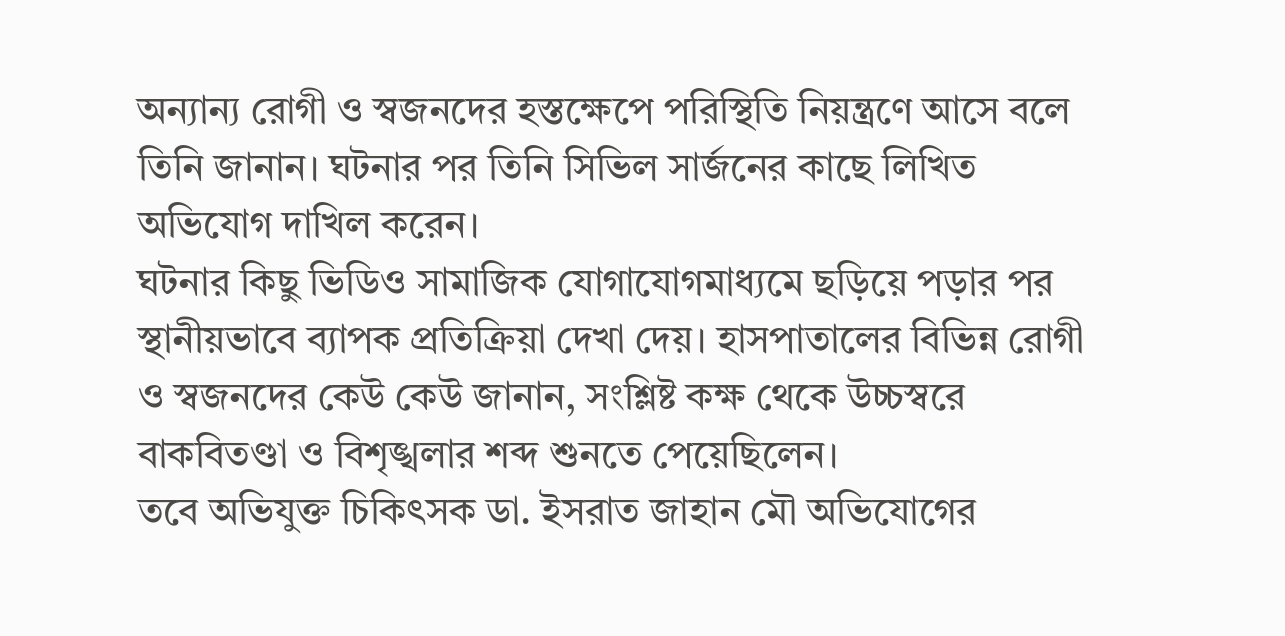অন্যান্য রোগী ও স্বজনদের হস্তক্ষেপে পরিস্থিতি নিয়ন্ত্রণে আসে বলে তিনি জানান। ঘটনার পর তিনি সিভিল সার্জনের কাছে লিখিত অভিযোগ দাখিল করেন।
ঘটনার কিছু ভিডিও সামাজিক যোগাযোগমাধ্যমে ছড়িয়ে পড়ার পর স্থানীয়ভাবে ব্যাপক প্রতিক্রিয়া দেখা দেয়। হাসপাতালের বিভিন্ন রোগী ও স্বজনদের কেউ কেউ জানান, সংশ্লিষ্ট কক্ষ থেকে উচ্চস্বরে বাকবিতণ্ডা ও বিশৃঙ্খলার শব্দ শুনতে পেয়েছিলেন।
তবে অভিযুক্ত চিকিৎসক ডা. ইসরাত জাহান মৌ অভিযোগের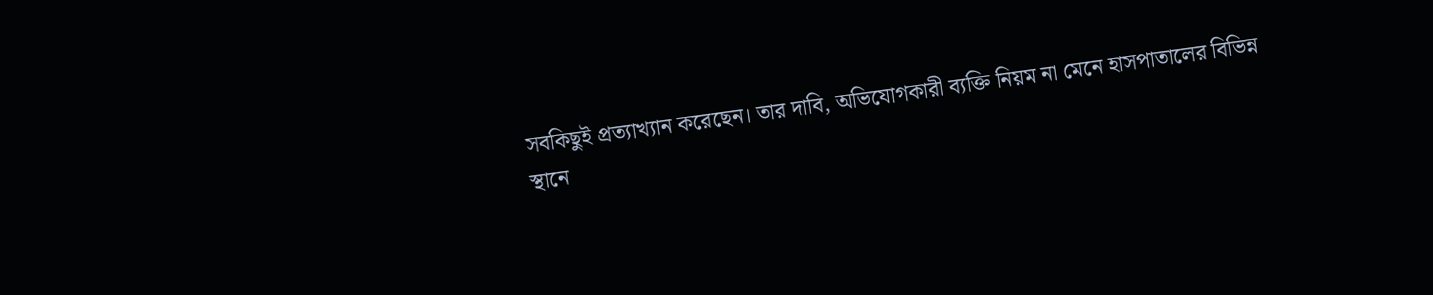সবকিছুই প্রত্যাখ্যান করেছেন। তার দাবি, অভিযোগকারী ব্যক্তি নিয়ম না মেনে হাসপাতালের বিভিন্ন স্থানে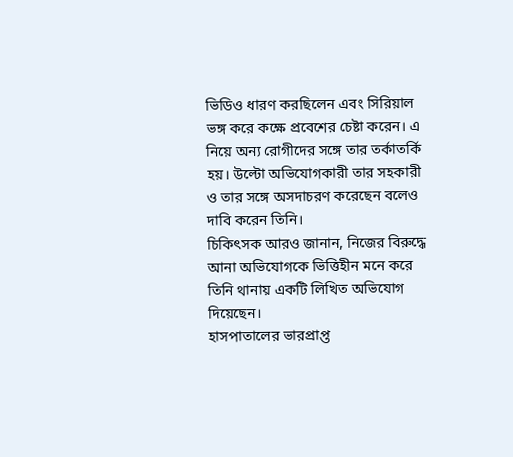ভিডিও ধারণ করছিলেন এবং সিরিয়াল ভঙ্গ করে কক্ষে প্রবেশের চেষ্টা করেন। এ নিয়ে অন্য রোগীদের সঙ্গে তার তর্কাতর্কি হয়। উল্টো অভিযোগকারী তার সহকারী ও তার সঙ্গে অসদাচরণ করেছেন বলেও দাবি করেন তিনি।
চিকিৎসক আরও জানান, নিজের বিরুদ্ধে আনা অভিযোগকে ভিত্তিহীন মনে করে তিনি থানায় একটি লিখিত অভিযোগ দিয়েছেন।
হাসপাতালের ভারপ্রাপ্ত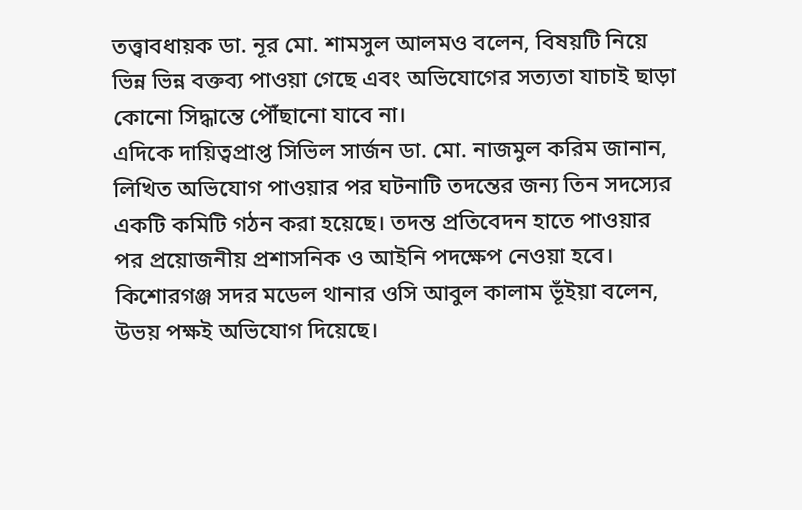তত্ত্বাবধায়ক ডা. নূর মো. শামসুল আলমও বলেন, বিষয়টি নিয়ে ভিন্ন ভিন্ন বক্তব্য পাওয়া গেছে এবং অভিযোগের সত্যতা যাচাই ছাড়া কোনো সিদ্ধান্তে পৌঁছানো যাবে না।
এদিকে দায়িত্বপ্রাপ্ত সিভিল সার্জন ডা. মো. নাজমুল করিম জানান, লিখিত অভিযোগ পাওয়ার পর ঘটনাটি তদন্তের জন্য তিন সদস্যের একটি কমিটি গঠন করা হয়েছে। তদন্ত প্রতিবেদন হাতে পাওয়ার পর প্রয়োজনীয় প্রশাসনিক ও আইনি পদক্ষেপ নেওয়া হবে।
কিশোরগঞ্জ সদর মডেল থানার ওসি আবুল কালাম ভূঁইয়া বলেন, উভয় পক্ষই অভিযোগ দিয়েছে।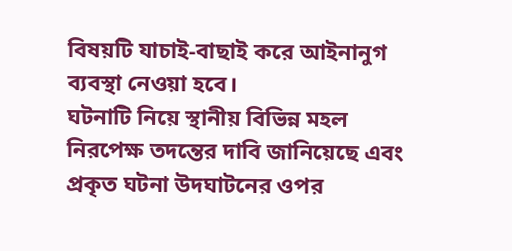বিষয়টি যাচাই-বাছাই করে আইনানুগ ব্যবস্থা নেওয়া হবে।
ঘটনাটি নিয়ে স্থানীয় বিভিন্ন মহল নিরপেক্ষ তদন্তের দাবি জানিয়েছে এবং প্রকৃত ঘটনা উদঘাটনের ওপর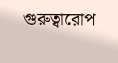গুরুত্বারোপ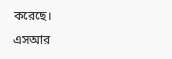করেছে।
এসআর